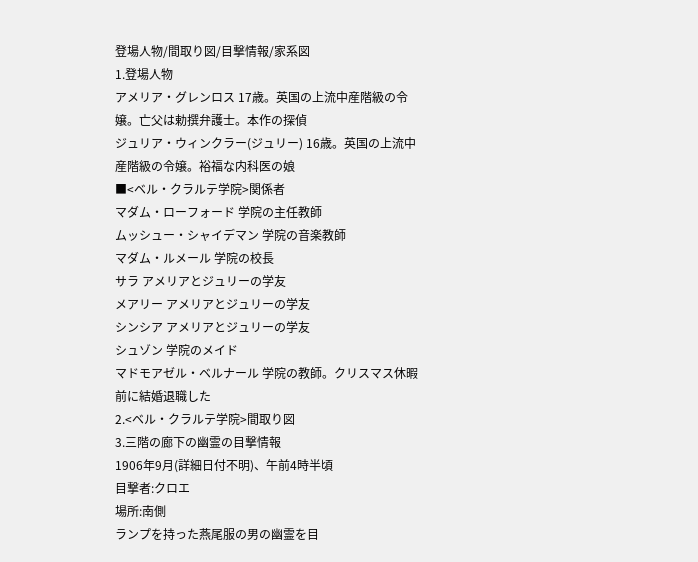登場人物/間取り図/目撃情報/家系図
1.登場人物
アメリア・グレンロス 17歳。英国の上流中産階級の令嬢。亡父は勅撰弁護士。本作の探偵
ジュリア・ウィンクラー(ジュリー) 16歳。英国の上流中産階級の令嬢。裕福な内科医の娘
■<ベル・クラルテ学院>関係者
マダム・ローフォード 学院の主任教師
ムッシュー・シャイデマン 学院の音楽教師
マダム・ルメール 学院の校長
サラ アメリアとジュリーの学友
メアリー アメリアとジュリーの学友
シンシア アメリアとジュリーの学友
シュゾン 学院のメイド
マドモアゼル・ベルナール 学院の教師。クリスマス休暇前に結婚退職した
2.<ベル・クラルテ学院>間取り図
3.三階の廊下の幽霊の目撃情報
1906年9月(詳細日付不明)、午前4時半頃
目撃者:クロエ
場所:南側
ランプを持った燕尾服の男の幽霊を目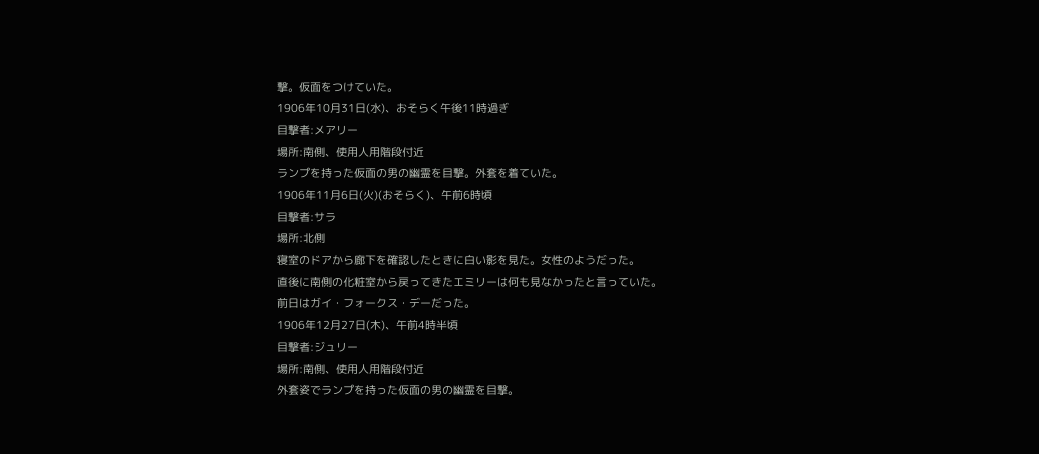撃。仮面をつけていた。
1906年10月31日(水)、おそらく午後11時過ぎ
目撃者:メアリー
場所:南側、使用人用階段付近
ランプを持った仮面の男の幽霊を目撃。外套を着ていた。
1906年11月6日(火)(おそらく)、午前6時頃
目撃者:サラ
場所:北側
寝室のドアから廊下を確認したときに白い影を見た。女性のようだった。
直後に南側の化粧室から戻ってきたエミリーは何も見なかったと言っていた。
前日はガイ・フォークス・デーだった。
1906年12月27日(木)、午前4時半頃
目撃者:ジュリー
場所:南側、使用人用階段付近
外套姿でランプを持った仮面の男の幽霊を目撃。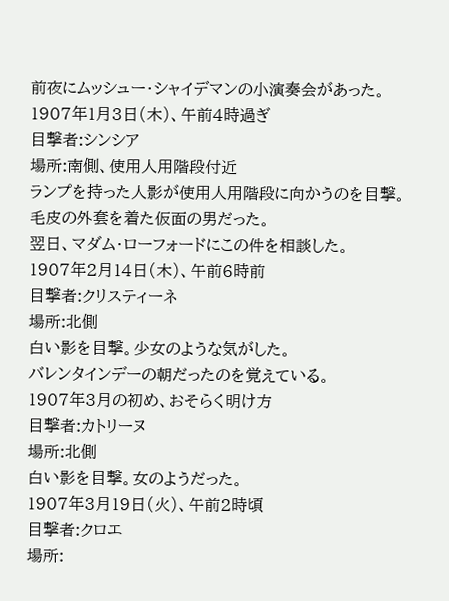前夜にムッシュー・シャイデマンの小演奏会があった。
1907年1月3日(木)、午前4時過ぎ
目撃者:シンシア
場所:南側、使用人用階段付近
ランプを持った人影が使用人用階段に向かうのを目撃。
毛皮の外套を着た仮面の男だった。
翌日、マダム・ローフォードにこの件を相談した。
1907年2月14日(木)、午前6時前
目撃者:クリスティーネ
場所:北側
白い影を目撃。少女のような気がした。
バレンタインデーの朝だったのを覚えている。
1907年3月の初め、おそらく明け方
目撃者:カトリーヌ
場所:北側
白い影を目撃。女のようだった。
1907年3月19日(火)、午前2時頃
目撃者:クロエ
場所: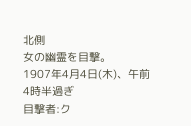北側
女の幽霊を目撃。
1907年4月4日(木)、午前4時半過ぎ
目撃者:ク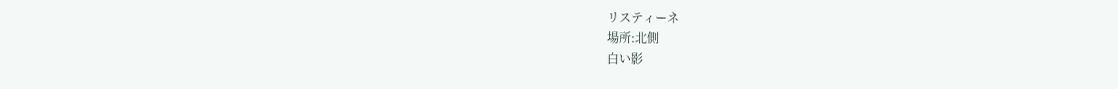リスティーネ
場所:北側
白い影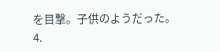を目撃。子供のようだった。
4.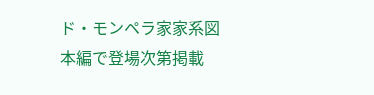ド・モンペラ家家系図
本編で登場次第掲載